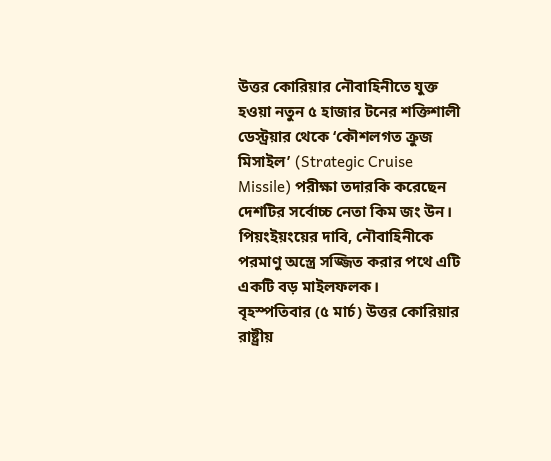উত্তর কোরিয়ার নৌবাহিনীতে যুক্ত হওয়া নতুন ৫ হাজার টনের শক্তিশালী ডেস্ট্রয়ার থেকে ‘কৌশলগত ক্রুজ মিসাইল’ (Strategic Cruise Missile) পরীক্ষা তদারকি করেছেন দেশটির সর্বোচ্চ নেতা কিম জং উন। পিয়ংইয়ংয়ের দাবি, নৌবাহিনীকে পরমাণু অস্ত্রে সজ্জিত করার পথে এটি একটি বড় মাইলফলক।
বৃহস্পতিবার (৫ মার্চ) উত্তর কোরিয়ার রাষ্ট্রীয়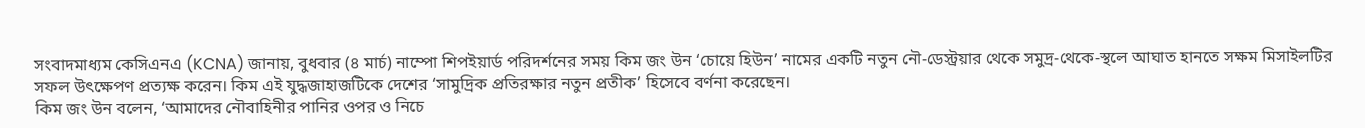সংবাদমাধ্যম কেসিএনএ (KCNA) জানায়, বুধবার (৪ মার্চ) নাম্পো শিপইয়ার্ড পরিদর্শনের সময় কিম জং উন ‘চোয়ে হিউন’ নামের একটি নতুন নৌ-ডেস্ট্রয়ার থেকে সমুদ্র-থেকে-স্থলে আঘাত হানতে সক্ষম মিসাইলটির সফল উৎক্ষেপণ প্রত্যক্ষ করেন। কিম এই যুদ্ধজাহাজটিকে দেশের ‘সামুদ্রিক প্রতিরক্ষার নতুন প্রতীক’ হিসেবে বর্ণনা করেছেন।
কিম জং উন বলেন, ‘আমাদের নৌবাহিনীর পানির ওপর ও নিচে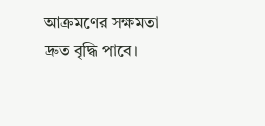আক্রমণের সক্ষমতা দ্রুত বৃদ্ধি পাবে।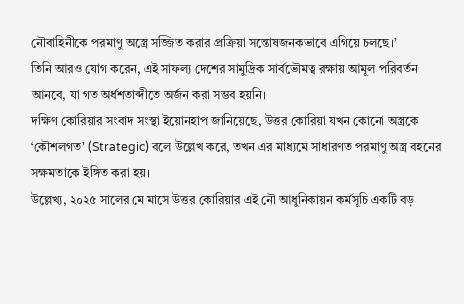নৌবাহিনীকে পরমাণু অস্ত্রে সজ্জিত করার প্রক্রিয়া সন্তোষজনকভাবে এগিয়ে চলছে।’
তিনি আরও যোগ করেন, এই সাফল্য দেশের সামুদ্রিক সার্বভৌমত্ব রক্ষায় আমূল পরিবর্তন আনবে, যা গত অর্ধশতাব্দীতে অর্জন করা সম্ভব হয়নি।
দক্ষিণ কোরিয়ার সংবাদ সংস্থা ইয়োনহাপ জানিয়েছে, উত্তর কোরিয়া যখন কোনো অস্ত্রকে ‘কৌশলগত’ (Strategic) বলে উল্লেখ করে, তখন এর মাধ্যমে সাধারণত পরমাণু অস্ত্র বহনের সক্ষমতাকে ইঙ্গিত করা হয়।
উল্লেখ্য, ২০২৫ সালের মে মাসে উত্তর কোরিয়ার এই নৌ আধুনিকায়ন কর্মসূচি একটি বড়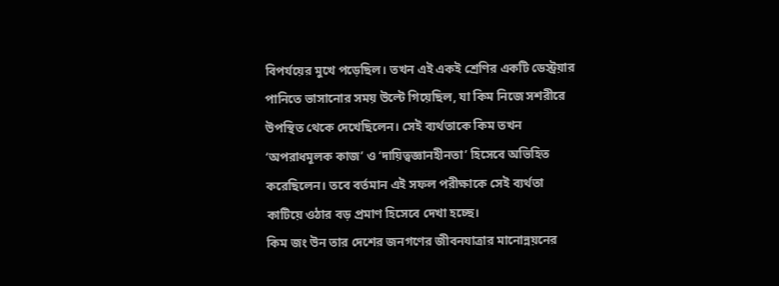বিপর্যয়ের মুখে পড়েছিল। তখন এই একই শ্রেণির একটি ডেস্ট্রয়ার পানিতে ভাসানোর সময় উল্টে গিয়েছিল, যা কিম নিজে সশরীরে উপস্থিত থেকে দেখেছিলেন। সেই ব্যর্থতাকে কিম তখন ‘অপরাধমূলক কাজ’ ও ‘দায়িত্বজ্ঞানহীনতা’ হিসেবে অভিহিত করেছিলেন। তবে বর্তমান এই সফল পরীক্ষাকে সেই ব্যর্থতা কাটিয়ে ওঠার বড় প্রমাণ হিসেবে দেখা হচ্ছে।
কিম জং উন তার দেশের জনগণের জীবনযাত্রার মানোন্নয়নের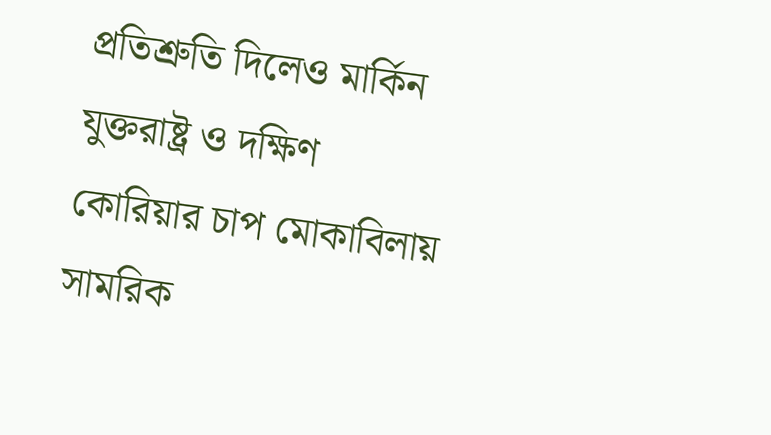প্রতিশ্রুতি দিলেও মার্কিন যুক্তরাষ্ট্র ও দক্ষিণ কোরিয়ার চাপ মোকাবিলায় সামরিক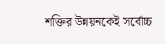শক্তির উন্নয়নকেই সর্বোচ্চ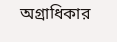অগ্রাধিকার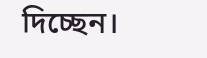দিচ্ছেন।